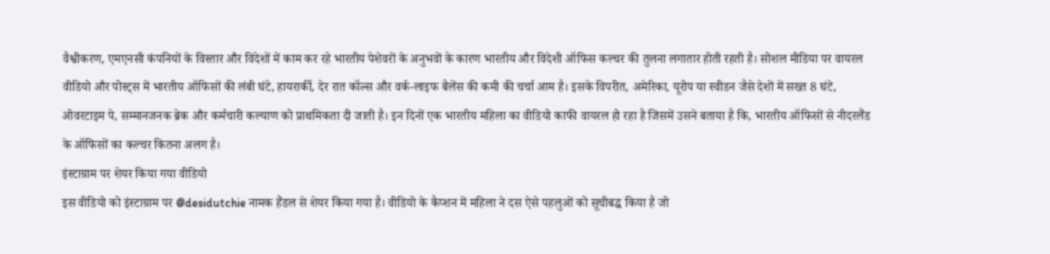वैश्वीकरण, एमएनसी कंपनियों के विस्तार और विदेशों में काम कर रहे भारतीय पेशेवरों के अनुभवों के कारण भारतीय और विदेशी ऑफिस कल्चर की तुलना लगातार होती रहती है। सोशल मीडिया पर वायरल वीडियो और पोस्ट्स में भारतीय ऑफिसों की लंबी घंटे, हायरार्की, देर रात कॉल्स और वर्क-लाइफ बैलेंस की कमी की चर्चा आम है। इसके विपरीत, अमेरिका, यूरोप या स्वीडन जैसे देशों में सख्त 8 घंटे, ओवरटाइम पे, सम्मानजनक ब्रेक और कर्मचारी कल्याण को प्राथमिकता दी जाती है। इन दिनों एक भारतीय महिला का वीडियो काफी वायरल हो रहा है जिसमें उसने बताया है कि, भारतीय ऑफिसों से नीदरलैंड के ऑफिसों का कल्चर कितना अलग है।
इंस्टाग्राम पर शेयर किया गया वीडियो
इस वीडियो को इंस्टाग्राम पर @desidutchie नामक हैंडल से शेयर किया गया है। वीडियो के कैप्शन में महिला ने दस ऐसे पहलुओं को सूचीबद्ध किया है जो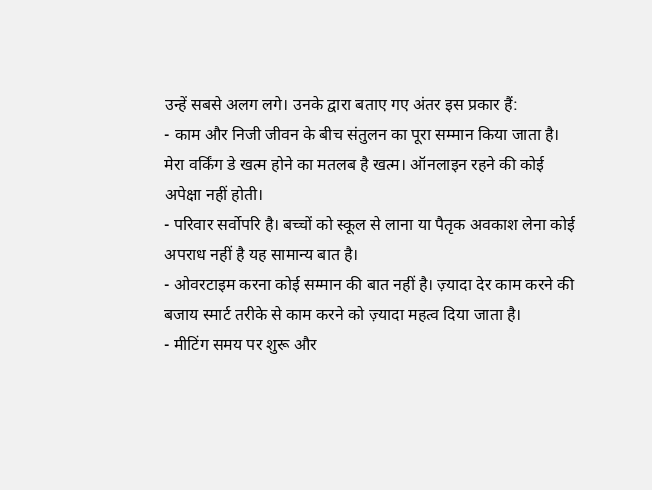उन्हें सबसे अलग लगे। उनके द्वारा बताए गए अंतर इस प्रकार हैं:
- काम और निजी जीवन के बीच संतुलन का पूरा सम्मान किया जाता है। मेरा वर्किंग डे खत्म होने का मतलब है खत्म। ऑनलाइन रहने की कोई अपेक्षा नहीं होती।
- परिवार सर्वोपरि है। बच्चों को स्कूल से लाना या पैतृक अवकाश लेना कोई अपराध नहीं है यह सामान्य बात है।
- ओवरटाइम करना कोई सम्मान की बात नहीं है। ज़्यादा देर काम करने की बजाय स्मार्ट तरीके से काम करने को ज़्यादा महत्व दिया जाता है।
- मीटिंग समय पर शुरू और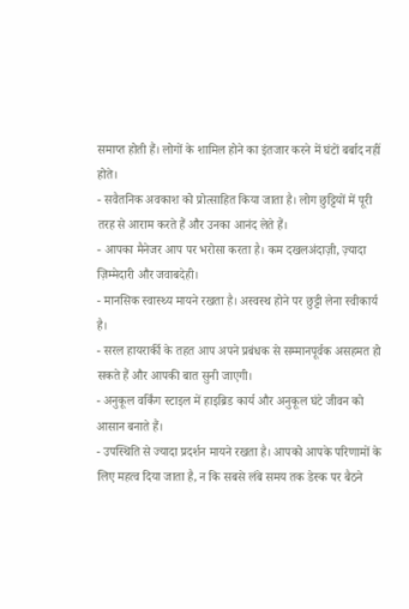समाप्त होती हैं। लोगों के शामिल होने का इंतजार करने में घंटों बर्बाद नहीं होते।
- सवैतनिक अवकाश को प्रोत्साहित किया जाता है। लोग छुट्टियों में पूरी तरह से आराम करते हैं और उनका आनंद लेते हैं।
- आपका मैनेजर आप पर भरोसा करता है। कम दखलअंदाज़ी, ज़्यादा ज़िम्मेदारी और जवाबदेही।
- मानसिक स्वास्थ्य मायने रखता है। अस्वस्थ होने पर छुट्टी लेना स्वीकार्य है।
- सरल हायरार्की के तहत आप अपने प्रबंधक से सम्मानपूर्वक असहमत हो सकते हैं और आपकी बात सुनी जाएगी।
- अनुकूल वर्किंग स्टाइल में हाइब्रिड कार्य और अनुकूल घंटे जीवन को आसान बनाते हैं।
- उपस्थिति से ज्यादा प्रदर्शन मायने रखता है। आपको आपके परिणामों के लिए महत्व दिया जाता है, न कि सबसे लंबे समय तक डेस्क पर बैठने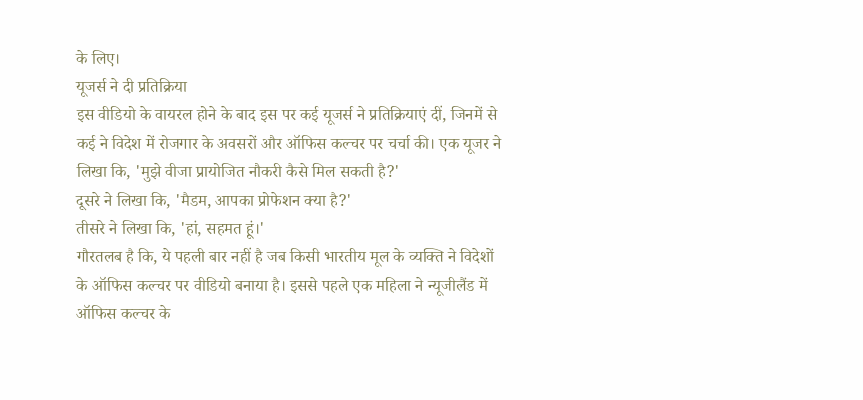के लिए।
यूजर्स ने दी प्रतिक्रिया
इस वीडियो के वायरल होने के बाद इस पर कई यूजर्स ने प्रतिक्रियाएं दीं, जिनमें से कई ने विदेश में रोजगार के अवसरों और ऑफिस कल्चर पर चर्चा की। एक यूजर ने लिखा कि, 'मुझे वीजा प्रायोजित नौकरी कैसे मिल सकती है?'
दूसरे ने लिखा कि, 'मैडम, आपका प्रोफेशन क्या है?'
तीसरे ने लिखा कि, 'हां, सहमत हूं।'
गौरतलब है कि, ये पहली बार नहीं है जब किसी भारतीय मूल के व्यक्ति ने विदेशों के ऑफिस कल्चर पर वीडियो बनाया है। इससे पहले एक महिला ने न्यूजीलैंड में ऑफिस कल्चर के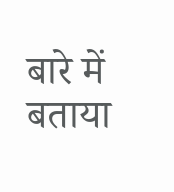बारे में बताया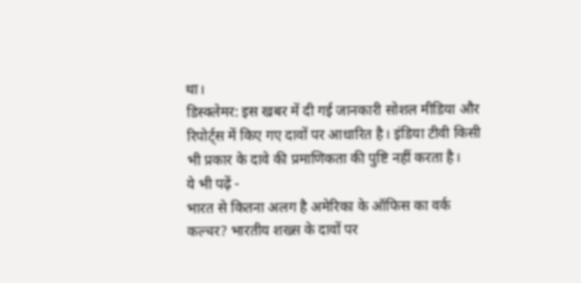था।
डिस्क्लेमर: इस खबर में दी गई जानकारी सोशल मीडिया और रिपोर्ट्स में किए गए दावों पर आधारित है। इंडिया टीवी किसी भी प्रकार के दावे की प्रमाणिकता की पुष्टि नहीं करता है।
ये भी पढ़ें -
भारत से कितना अलग है अमेरिका के ऑफिस का वर्क कल्चर? भारतीय शख्स के दावों पर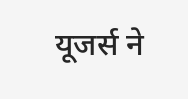यूजर्स ने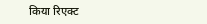किया रिएक्ट